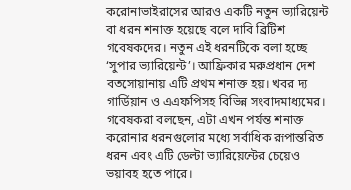করোনাভাইরাসের আরও একটি নতুন ভ্যারিয়েন্ট বা ধরন শনাক্ত হয়েছে বলে দাবি ব্রিটিশ গবেষকদের। নতুন এই ধরনটিকে বলা হচ্ছে ‘সুপার ভ্যারিয়েন্ট’। আফ্রিকার মরুপ্রধান দেশ বতসোয়ানায় এটি প্রথম শনাক্ত হয়। খবর দ্য গার্ডিয়ান ও এএফপিসহ বিভিন্ন সংবাদমাধ্যমের।
গবেষকরা বলছেন, এটা এখন পর্যন্ত শনাক্ত করোনার ধরনগুলোর মধ্যে সর্বাধিক রূপান্তরিত ধরন এবং এটি ডেল্টা ভ্যারিয়েন্টের চেয়েও ভয়াবহ হতে পারে।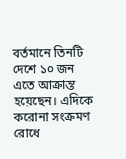বর্তমানে তিনটি দেশে ১০ জন এতে আক্রান্ত হয়েছেন। এদিকে করোনা সংক্রমণ রোধে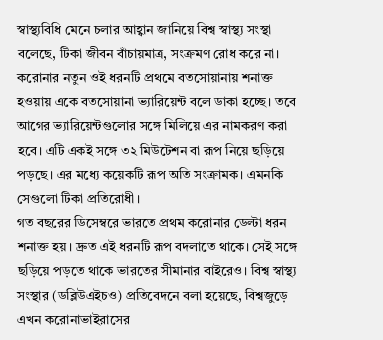স্বাস্থ্যবিধি মেনে চলার আহ্বান জানিয়ে বিশ্ব স্বাস্থ্য সংস্থা বলেছে, টিকা জীবন বাঁচায়মাত্র, সংক্রমণ রোধ করে না।
করোনার নতুন ওই ধরনটি প্রথমে বতসোয়ানায় শনাক্ত হওয়ায় একে বতসোয়ানা ভ্যারিয়েন্ট বলে ডাকা হচ্ছে। তবে আগের ভ্যারিয়েন্টগুলোর সঙ্গে মিলিয়ে এর নামকরণ করা হবে। এটি একই সঙ্গে ৩২ মিউটেশন বা রূপ নিয়ে ছড়িয়ে পড়ছে। এর মধ্যে কয়েকটি রূপ অতি সংক্রামক। এমনকি সেগুলো টিকা প্রতিরোধী।
গত বছরের ডিসেম্বরে ভারতে প্রথম করোনার ডেল্টা ধরন শনাক্ত হয়। দ্রুত এই ধরনটি রূপ বদলাতে থাকে। সেই সঙ্গে ছড়িয়ে পড়তে থাকে ভারতের সীমানার বাইরেও। বিশ্ব স্বাস্থ্য সংস্থার (ডব্লিউএইচও) প্রতিবেদনে বলা হয়েছে, বিশ্বজুড়ে এখন করোনাভাইরাসের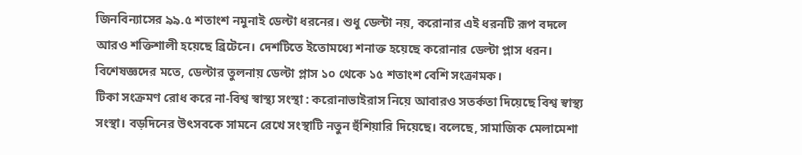জিনবিন্যাসের ৯৯.৫ শতাংশ নমুনাই ডেল্টা ধরনের। শুধু ডেল্টা নয়, করোনার এই ধরনটি রূপ বদলে আরও শক্তিশালী হয়েছে ব্রিটেনে। দেশটিতে ইতোমধ্যে শনাক্ত হয়েছে করোনার ডেল্টা প্লাস ধরন। বিশেষজ্ঞদের মতে, ডেল্টার তুলনায় ডেল্টা প্লাস ১০ থেকে ১৫ শতাংশ বেশি সংক্রামক।
টিকা সংক্রমণ রোধ করে না-বিশ্ব স্বাস্থ্য সংস্থা : করোনাভাইরাস নিয়ে আবারও সতর্কতা দিয়েছে বিশ্ব স্বাস্থ্য সংস্থা। বড়দিনের উৎসবকে সামনে রেখে সংস্থাটি নতুন হুঁশিয়ারি দিয়েছে। বলেছে, সামাজিক মেলামেশা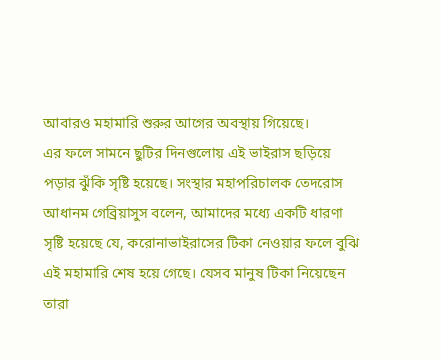আবারও মহামারি শুরুর আগের অবস্থায় গিয়েছে।
এর ফলে সামনে ছুটির দিনগুলোয় এই ভাইরাস ছড়িয়ে পড়ার ঝুঁকি সৃষ্টি হয়েছে। সংস্থার মহাপরিচালক তেদরোস আধানম গেব্রিয়াসুস বলেন, আমাদের মধ্যে একটি ধারণা সৃষ্টি হয়েছে যে, করোনাভাইরাসের টিকা নেওয়ার ফলে বুঝি এই মহামারি শেষ হয়ে গেছে। যেসব মানুষ টিকা নিয়েছেন তারা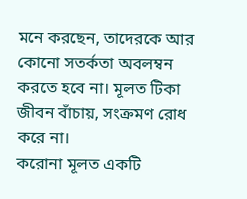মনে করছেন, তাদেরকে আর কোনো সতর্কতা অবলম্বন করতে হবে না। মূলত টিকা জীবন বাঁচায়, সংক্রমণ রোধ করে না।
করোনা মূলত একটি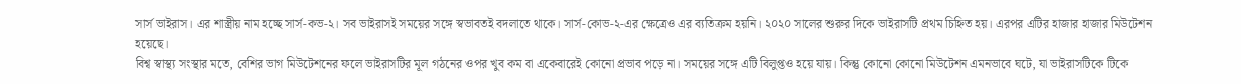সার্স ভাইরাস। এর শাস্ত্রীয় নাম হচ্ছে সার্স-কভ-২। সব ভাইরাসই সময়ের সঙ্গে স্বভাবতই বদলাতে থাকে। সার্স-কোভ-২-এর ক্ষেত্রেও এর ব্যতিক্রম হয়নি। ২০২০ সালের শুরুর দিকে ভাইরাসটি প্রথম চিহ্নিত হয়। এরপর এটির হাজার হাজার মিউটেশন হয়েছে।
বিশ্ব স্বাস্থ্য সংস্থার মতে, বেশির ভাগ মিউটেশনের ফলে ভাইরাসটির মূল গঠনের ওপর খুব কম বা একেবারেই কোনো প্রভাব পড়ে না। সময়ের সঙ্গে এটি বিলুপ্তও হয়ে যায়। কিন্তু কোনো কোনো মিউটেশন এমনভাবে ঘটে, যা ভাইরাসটিকে টিকে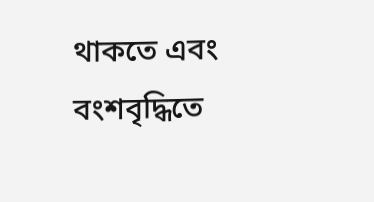থাকতে এবং বংশবৃদ্ধিতে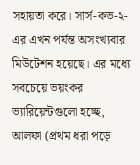সহায়তা করে। সার্স-কভ-২-এর এখন পর্যন্ত অসংখ্যবার মিউটেশন হয়েছে। এর মধ্যে সবচেয়ে ভয়ংকর ভ্যারিয়েন্টগুলো হচ্ছে, আলফা (প্রথম ধরা পড়ে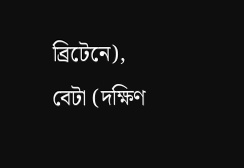ব্রিটেনে), বেটা (দক্ষিণ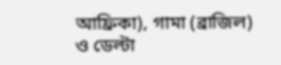আফ্রিকা), গামা (ব্রাজিল) ও ডেল্টা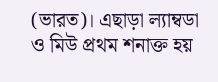(ভারত)। এছাড়া ল্যাম্বডা ও মিউ প্রথম শনাক্ত হয়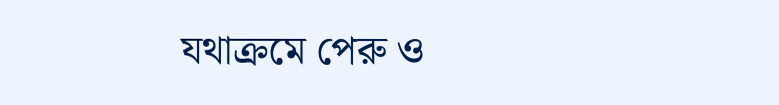যথাক্রমে পেরু ও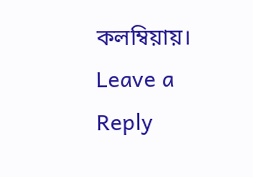কলম্বিয়ায়।
Leave a Reply